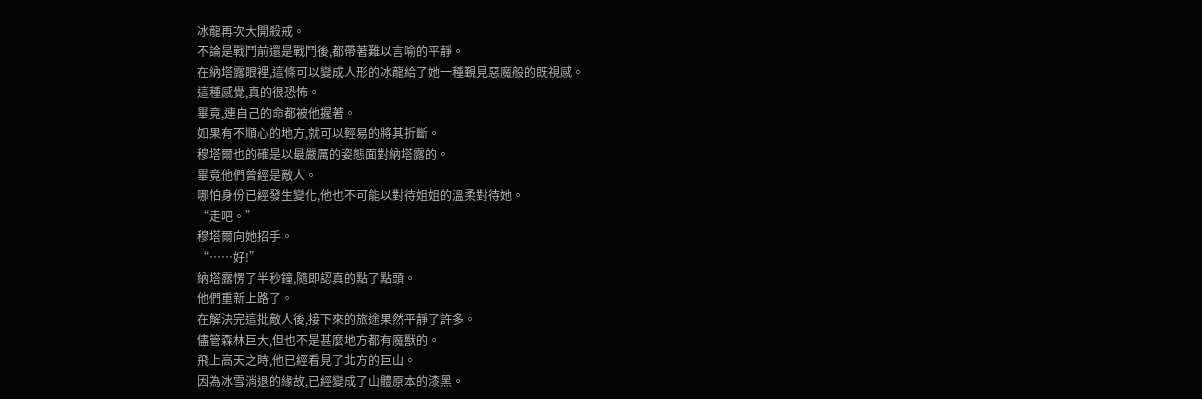冰龍再次大開殺戒。
不論是戰鬥前還是戰鬥後,都帶著難以言喻的平靜。
在納塔露眼裡,這條可以變成人形的冰龍給了她一種覲見惡魔般的既視感。
這種感覺,真的很恐怖。
畢竟,連自己的命都被他握著。
如果有不順心的地方,就可以輕易的將其折斷。
穆塔爾也的確是以最嚴厲的姿態面對納塔露的。
畢竟他們曾經是敵人。
哪怕身份已經發生變化,他也不可能以對待姐姐的溫柔對待她。
“走吧。”
穆塔爾向她招手。
“……好!”
納塔露愣了半秒鐘,隨即認真的點了點頭。
他們重新上路了。
在解決完這批敵人後,接下來的旅途果然平靜了許多。
儘管森林巨大,但也不是甚麼地方都有魔獸的。
飛上高天之時,他已經看見了北方的巨山。
因為冰雪消退的緣故,已經變成了山體原本的漆黑。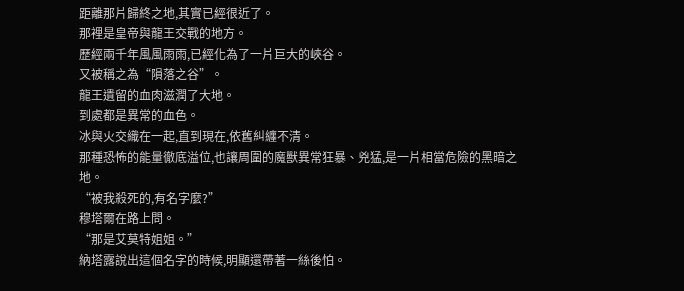距離那片歸終之地,其實已經很近了。
那裡是皇帝與龍王交戰的地方。
歷經兩千年風風雨雨,已經化為了一片巨大的峽谷。
又被稱之為“隕落之谷”。
龍王遺留的血肉滋潤了大地。
到處都是異常的血色。
冰與火交織在一起,直到現在,依舊糾纏不清。
那種恐怖的能量徹底溢位,也讓周圍的魔獸異常狂暴、兇猛,是一片相當危險的黑暗之地。
“被我殺死的,有名字麼?”
穆塔爾在路上問。
“那是艾莫特姐姐。”
納塔露說出這個名字的時候,明顯還帶著一絲後怕。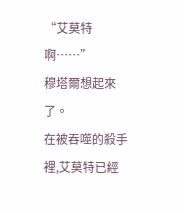“艾莫特啊……”
穆塔爾想起來了。
在被吞噬的殺手裡,艾莫特已經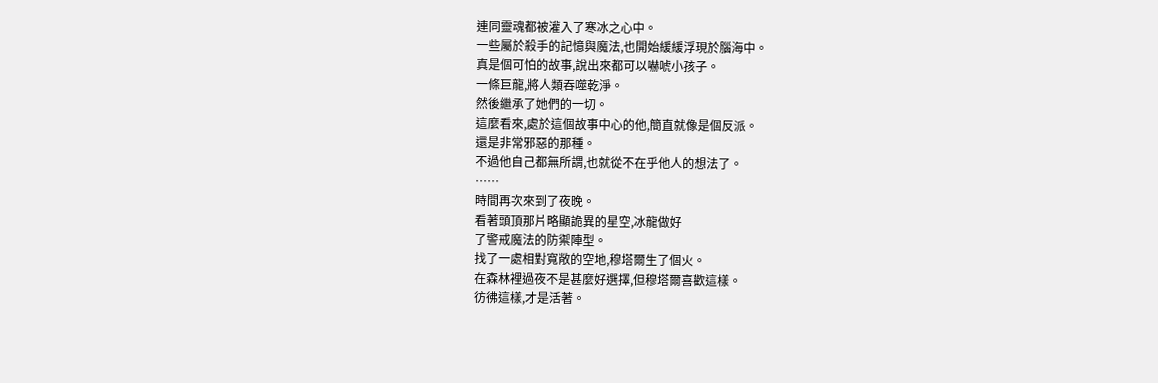連同靈魂都被灌入了寒冰之心中。
一些屬於殺手的記憶與魔法,也開始緩緩浮現於腦海中。
真是個可怕的故事,說出來都可以嚇唬小孩子。
一條巨龍,將人類吞噬乾淨。
然後繼承了她們的一切。
這麼看來,處於這個故事中心的他,簡直就像是個反派。
還是非常邪惡的那種。
不過他自己都無所謂,也就從不在乎他人的想法了。
……
時間再次來到了夜晚。
看著頭頂那片略顯詭異的星空,冰龍做好
了警戒魔法的防禦陣型。
找了一處相對寬敞的空地,穆塔爾生了個火。
在森林裡過夜不是甚麼好選擇,但穆塔爾喜歡這樣。
彷彿這樣,才是活著。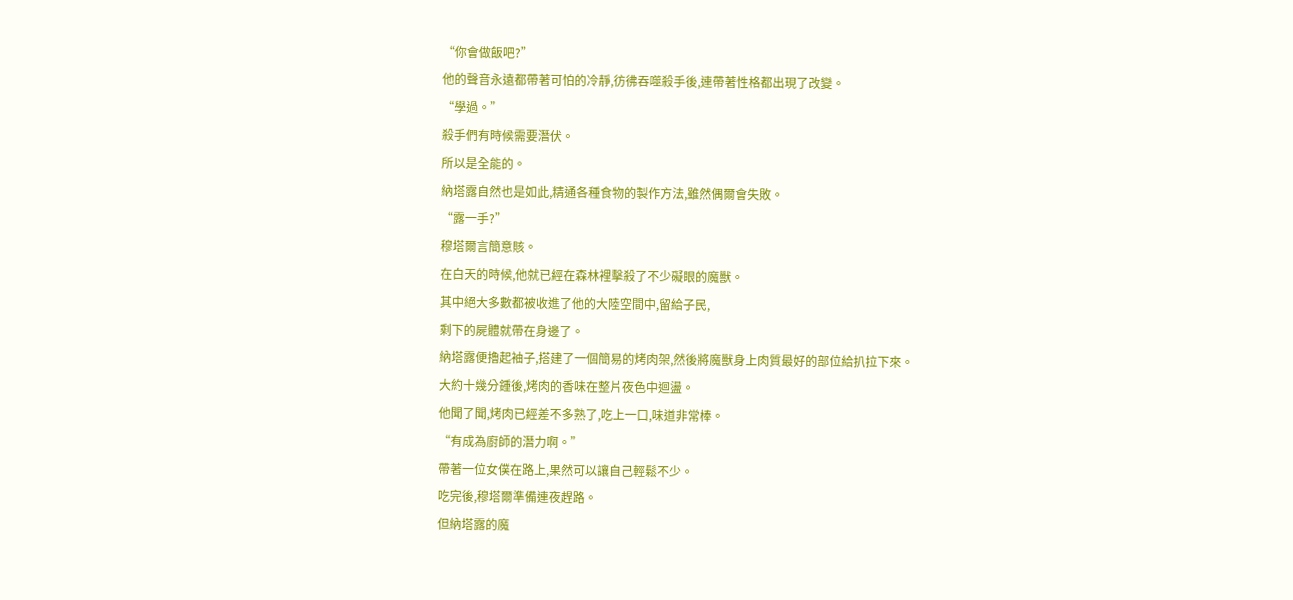“你會做飯吧?”
他的聲音永遠都帶著可怕的冷靜,彷彿吞噬殺手後,連帶著性格都出現了改變。
“學過。”
殺手們有時候需要潛伏。
所以是全能的。
納塔露自然也是如此,精通各種食物的製作方法,雖然偶爾會失敗。
“露一手?”
穆塔爾言簡意賅。
在白天的時候,他就已經在森林裡擊殺了不少礙眼的魔獸。
其中絕大多數都被收進了他的大陸空間中,留給子民,
剩下的屍體就帶在身邊了。
納塔露便擼起袖子,搭建了一個簡易的烤肉架,然後將魔獸身上肉質最好的部位給扒拉下來。
大約十幾分鍾後,烤肉的香味在整片夜色中迴盪。
他聞了聞,烤肉已經差不多熟了,吃上一口,味道非常棒。
“有成為廚師的潛力啊。”
帶著一位女僕在路上,果然可以讓自己輕鬆不少。
吃完後,穆塔爾準備連夜趕路。
但納塔露的魔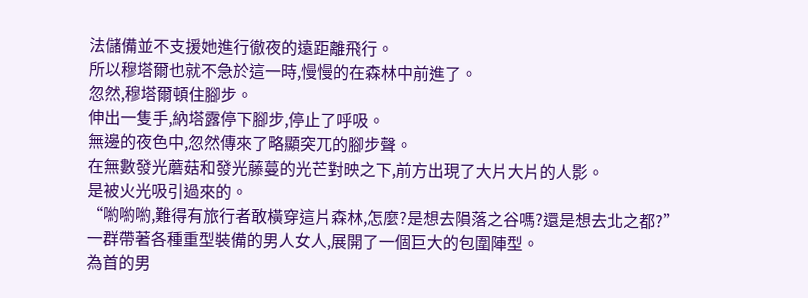法儲備並不支援她進行徹夜的遠距離飛行。
所以穆塔爾也就不急於這一時,慢慢的在森林中前進了。
忽然,穆塔爾頓住腳步。
伸出一隻手,納塔露停下腳步,停止了呼吸。
無邊的夜色中,忽然傳來了略顯突兀的腳步聲。
在無數發光蘑菇和發光藤蔓的光芒對映之下,前方出現了大片大片的人影。
是被火光吸引過來的。
“喲喲喲,難得有旅行者敢橫穿這片森林,怎麼?是想去隕落之谷嗎?還是想去北之都?”
一群帶著各種重型裝備的男人女人,展開了一個巨大的包圍陣型。
為首的男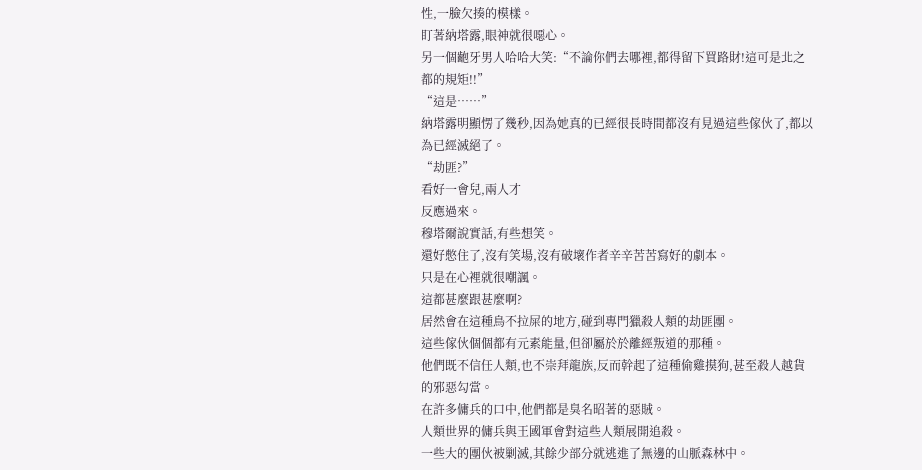性,一臉欠揍的模樣。
盯著納塔露,眼神就很噁心。
另一個齙牙男人哈哈大笑:“不論你們去哪裡,都得留下買路財!這可是北之都的規矩!!”
“這是……”
納塔露明顯愣了幾秒,因為她真的已經很長時間都沒有見過這些傢伙了,都以為已經滅絕了。
“劫匪?”
看好一會兒,兩人才
反應過來。
穆塔爾說實話,有些想笑。
還好憋住了,沒有笑場,沒有破壞作者辛辛苦苦寫好的劇本。
只是在心裡就很嘲諷。
這都甚麼跟甚麼啊?
居然會在這種鳥不拉屎的地方,碰到專門獵殺人類的劫匪團。
這些傢伙個個都有元素能量,但卻屬於於離經叛道的那種。
他們既不信任人類,也不崇拜龍族,反而幹起了這種偷雞摸狗,甚至殺人越貨的邪惡勾當。
在許多傭兵的口中,他們都是臭名昭著的惡賊。
人類世界的傭兵與王國軍會對這些人類展開追殺。
一些大的團伙被剿滅,其餘少部分就逃進了無邊的山脈森林中。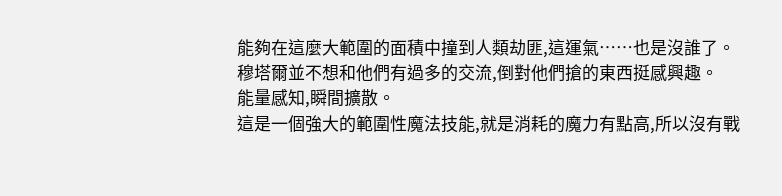能夠在這麼大範圍的面積中撞到人類劫匪,這運氣……也是沒誰了。
穆塔爾並不想和他們有過多的交流,倒對他們搶的東西挺感興趣。
能量感知,瞬間擴散。
這是一個強大的範圍性魔法技能,就是消耗的魔力有點高,所以沒有戰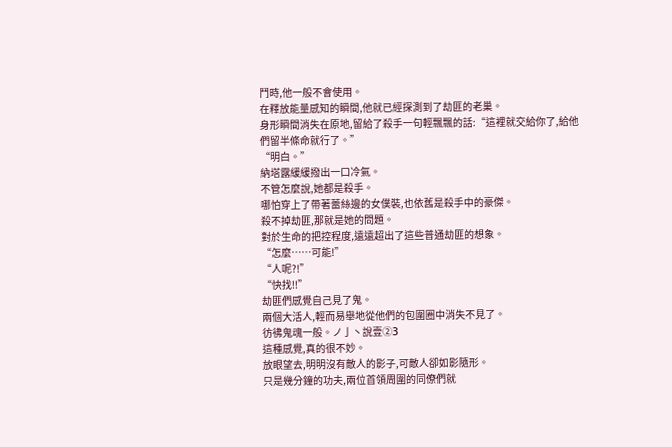鬥時,他一般不會使用。
在釋放能量感知的瞬間,他就已經探測到了劫匪的老巢。
身形瞬間消失在原地,留給了殺手一句輕飄飄的話:“這裡就交給你了,給他們留半條命就行了。”
“明白。”
納塔露緩緩撥出一口冷氣。
不管怎麼說,她都是殺手。
哪怕穿上了帶著蕾絲邊的女僕裝,也依舊是殺手中的豪傑。
殺不掉劫匪,那就是她的問題。
對於生命的把控程度,遠遠超出了這些普通劫匪的想象。
“怎麼……可能!”
“人呢?!”
“快找!!”
劫匪們感覺自己見了鬼。
兩個大活人,輕而易舉地從他們的包圍圈中消失不見了。
彷彿鬼魂一般。ノ亅丶說壹②З
這種感覺,真的很不妙。
放眼望去,明明沒有敵人的影子,可敵人卻如影隨形。
只是幾分鐘的功夫,兩位首領周圍的同僚們就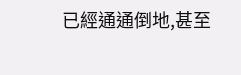已經通通倒地,甚至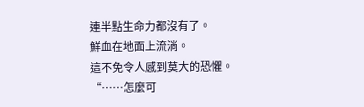連半點生命力都沒有了。
鮮血在地面上流淌。
這不免令人感到莫大的恐懼。
“……怎麼可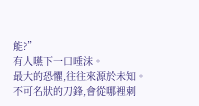能?”
有人嚥下一口唾沫。
最大的恐懼,往往來源於未知。
不可名狀的刀鋒,會從哪裡刺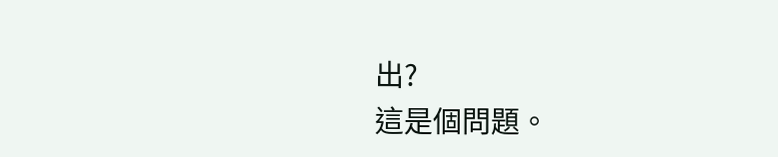出?
這是個問題。